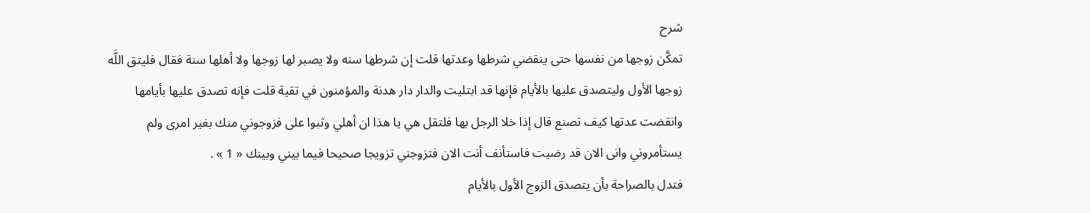شرح
تمكَّن زوجها من نفسها حتى ينقضي شرطها وعدتها قلت إن شرطها سنه ولا يصبر لها زوجها ولا أهلها سنة فقال فليتق اللَّه زوجها الأول وليتصدق عليها بالأيام فإنها قد ابتليت والدار دار هدنة والمؤمنون في تقية قلت فإنه تصدق عليها بأيامها وانقضت عدتها كيف تصنع قال إذا خلا الرجل بها فلتقل هي يا هذا ان أهلي وثبوا على فزوجوني منك بغير امرى ولم يستأمروني وانى الان قد رضيت فاستأنف أنت الان فتزوجني تزويجا صحيحا فيما بيني وبينك « 1 » .
فتدل بالصراحة بأن يتصدق الزوج الأول بالأيام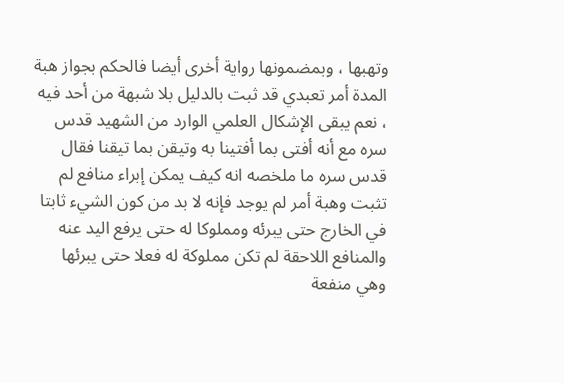وتهبها ، وبمضمونها رواية أخرى أيضا فالحكم بجواز هبة المدة أمر تعبدي قد ثبت بالدليل بلا شبهة من أحد فيه ، نعم يبقى الإشكال العلمي الوارد من الشهيد قدس سره مع أنه أفتى بما أفتينا به وتيقن بما تيقنا فقال قدس سره ما ملخصه انه كيف يمكن إبراء منافع لم تثبت وهبة أمر لم يوجد فإنه لا بد من كون الشيء ثابتا في الخارج حتى يبرئه ومملوكا له حتى يرفع اليد عنه والمنافع اللاحقة لم تكن مملوكة له فعلا حتى يبرئها وهي منفعة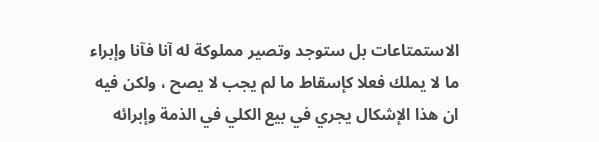الاستمتاعات بل ستوجد وتصير مملوكة له آنا فآنا وإبراء ما لا يملك فعلا كإسقاط ما لم يجب لا يصح ، ولكن فيه ان هذا الإشكال يجري في بيع الكلي في الذمة وإبرائه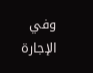وفي الإجارة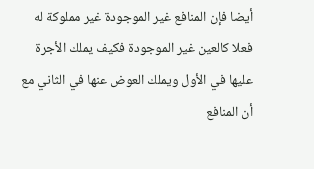أيضا فإن المنافع غير الموجودة غير مملوكة له فعلا كالعين غير الموجودة فكيف يملك الأجرة عليها في الأول ويملك العوض عنها في الثاني مع أن المنافع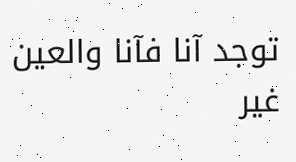توجد آنا فآنا والعين غير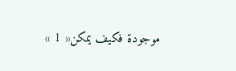موجودة فكيف يمكن« 1 »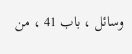وسائل ، باب 41 ، من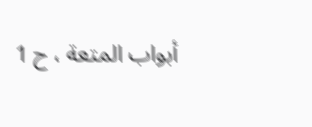أبواب المتعة ، ح 1